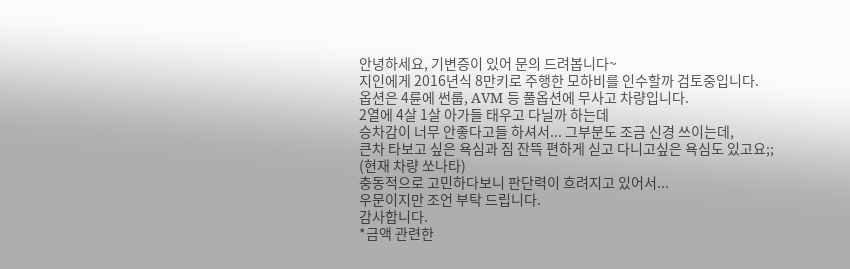안녕하세요, 기변증이 있어 문의 드려봅니다~
지인에게 2016년식 8만키로 주행한 모하비를 인수할까 검토중입니다.
옵션은 4륜에 썬룹, AVM 등 풀옵션에 무사고 차량입니다.
2열에 4살 1살 아가들 태우고 다닐까 하는데
승차감이 너무 안좋다고들 하셔서... 그부분도 조금 신경 쓰이는데,
큰차 타보고 싶은 욕심과 짐 잔뜩 편하게 싣고 다니고싶은 욕심도 있고요;; (현재 차량 쏘나타)
충동적으로 고민하다보니 판단력이 흐려지고 있어서...
우문이지만 조언 부탁 드립니다.
감사합니다.
*금액 관련한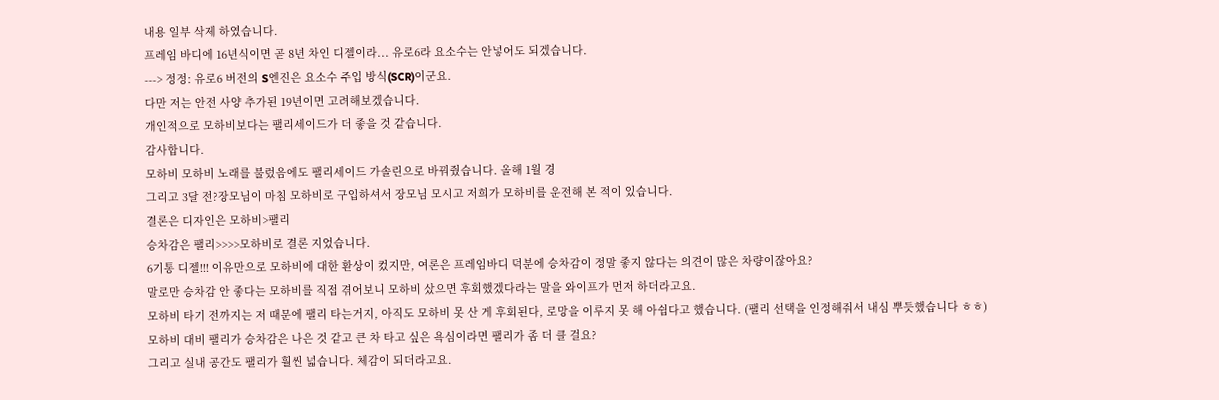내용 일부 삭제 하였습니다.
프레임 바디에 16년식이면 곧 8년 차인 디젤이라... 유로6라 요소수는 안넣어도 되겠습니다.
---> 정정: 유로6 버전의 S엔진은 요소수 주입 방식(SCR)이군요.
다만 저는 안전 사양 추가된 19년이면 고려해보겠습니다.
개인적으로 모하비보다는 팰리세이드가 더 좋을 것 같습니다.
감사합니다.
모하비 모하비 노래를 불렀음에도 팰리세이드 가솔린으로 바꿔줬습니다. 올해 1월 경
그리고 3달 전?장모님이 마침 모하비로 구입하셔서 장모님 모시고 저희가 모하비를 운전해 본 적이 있습니다.
결론은 디자인은 모하비>팰리
승차감은 팰리>>>>모하비로 결론 지었습니다.
6기통 디젤!!! 이유만으로 모하비에 대한 환상이 컸지만, 여론은 프레임바디 덕분에 승차감이 정말 좋지 않다는 의견이 많은 차량이잖아요?
말로만 승차감 안 좋다는 모하비를 직접 겪어보니 모하비 샀으면 후회했겠다라는 말을 와이프가 먼저 하더라고요.
모하비 타기 전까지는 저 때문에 팰리 타는거지, 아직도 모하비 못 산 게 후회된다, 로망을 이루지 못 해 아쉽다고 했습니다. (팰리 선택을 인정해줘서 내심 뿌듯했습니다 ㅎㅎ)
모하비 대비 팰리가 승차감은 나은 것 같고 큰 차 타고 싶은 욕심이라면 팰리가 좀 더 클 걸요?
그리고 실내 공간도 팰리가 훨씬 넓습니다. 체감이 되더라고요.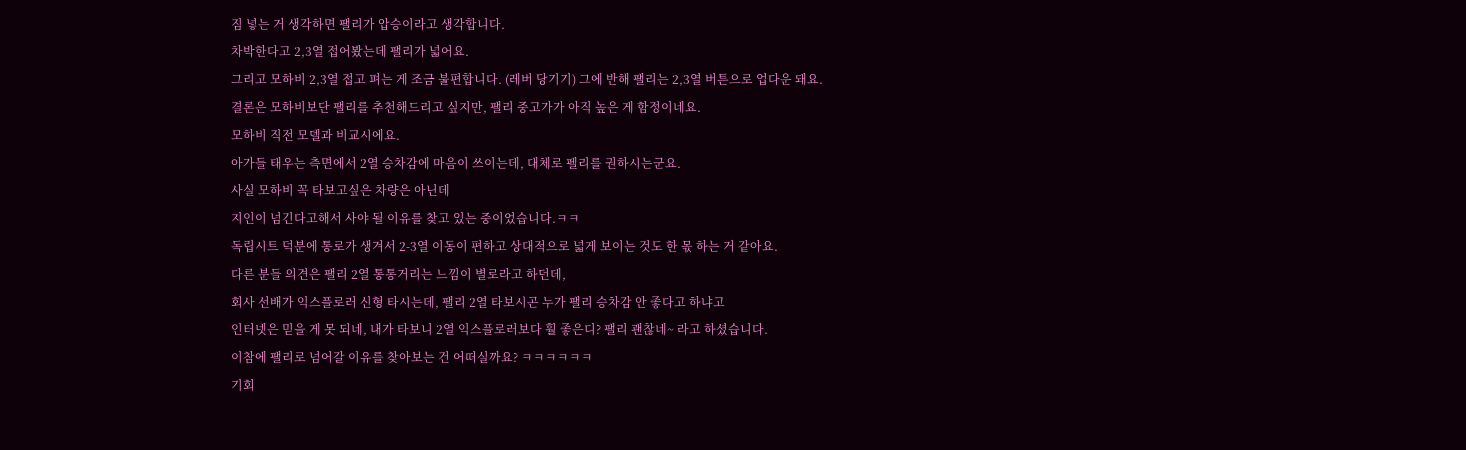짐 넣는 거 생각하면 팰리가 압승이라고 생각합니다.
차박한다고 2,3열 접어봤는데 팰리가 넓어요.
그리고 모하비 2,3열 접고 펴는 게 조금 불편합니다. (레버 당기기) 그에 반해 팰리는 2,3열 버튼으로 업다운 돼요.
결론은 모하비보단 팰리를 추천해드리고 싶지만, 팰리 중고가가 아직 높은 게 함정이네요.
모하비 직전 모델과 비교시에요.
아가들 태우는 측면에서 2열 승차감에 마음이 쓰이는데, 대체로 펠리를 권하시는군요.
사실 모하비 꼭 타보고싶은 차량은 아닌데
지인이 넘긴다고해서 사야 될 이유를 찾고 있는 중이었습니다.ㅋㅋ
독립시트 덕분에 통로가 생겨서 2-3열 이동이 편하고 상대적으로 넓게 보이는 것도 한 몫 하는 거 같아요.
다른 분들 의견은 팰리 2열 통통거리는 느낌이 별로라고 하던데,
회사 선배가 익스플로러 신형 타시는데, 팰리 2열 타보시곤 누가 팰리 승차감 안 좋다고 하냐고
인터넷은 믿을 게 못 되네, 내가 타보니 2열 익스플로러보다 훨 좋은디? 팰리 괜찮네~ 라고 하셨습니다.
이참에 팰리로 넘어갈 이유를 찾아보는 건 어떠실까요? ㅋㅋㅋㅋㅋㅋ
기회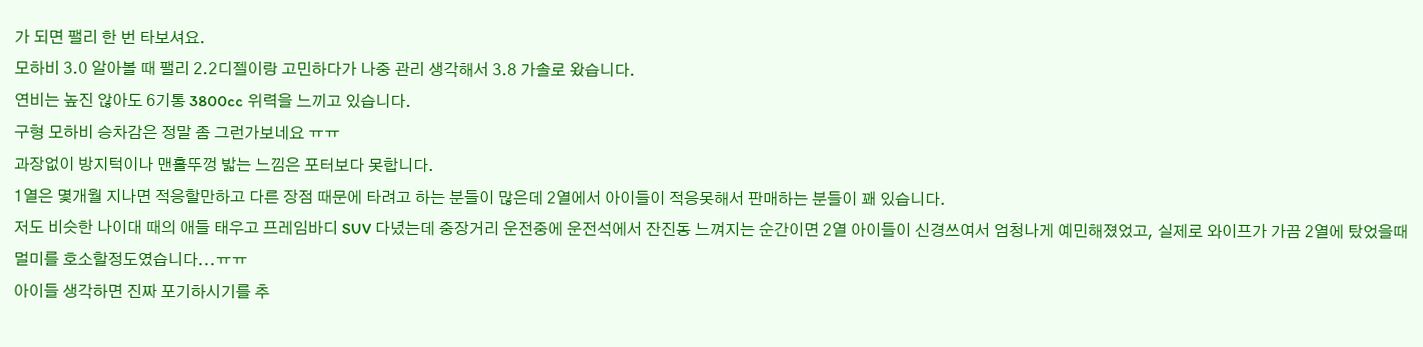가 되면 팰리 한 번 타보셔요.
모하비 3.0 알아볼 때 팰리 2.2디젤이랑 고민하다가 나중 관리 생각해서 3.8 가솔로 왔습니다.
연비는 높진 않아도 6기통 3800cc 위력을 느끼고 있습니다.
구형 모하비 승차감은 정말 좀 그런가보네요 ㅠㅠ
과장없이 방지턱이나 맨홀뚜껑 밟는 느낌은 포터보다 못합니다.
1열은 몇개월 지나면 적응할만하고 다른 장점 때문에 타려고 하는 분들이 많은데 2열에서 아이들이 적응못해서 판매하는 분들이 꽤 있습니다.
저도 비슷한 나이대 때의 애들 태우고 프레임바디 SUV 다녔는데 중장거리 운전중에 운전석에서 잔진동 느껴지는 순간이면 2열 아이들이 신경쓰여서 엄청나게 예민해졌었고, 실제로 와이프가 가끔 2열에 탔었을때 멀미를 호소할정도였습니다...ㅠㅠ
아이들 생각하면 진짜 포기하시기를 추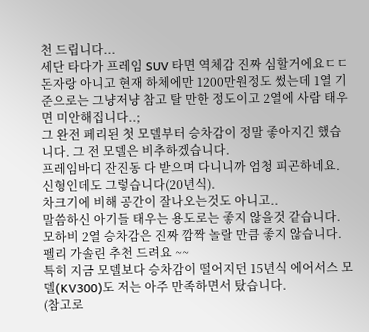천 드립니다...
세단 타다가 프레임 SUV 타면 역체감 진짜 심할거에요ㄷㄷ
돈자랑 아니고 현재 하체에만 1200만원정도 썼는데 1열 기준으로는 그냥저냥 참고 탈 만한 정도이고 2열에 사람 태우면 미안해집니다..;
그 완전 페리된 첫 모델부터 승차감이 정말 좋아지긴 했습니다. 그 전 모델은 비추하겠습니다.
프레임바디 잔진동 다 받으며 다니니까 엄청 피곤하네요. 신형인데도 그렇습니다(20년식).
차크기에 비해 공간이 잘나오는것도 아니고..
말씀하신 아기들 태우는 용도로는 좋지 않을것 같습니다.
모하비 2열 승차감은 진짜 깜짝 놀랄 만큼 좋지 않습니다.
펠리 가솔린 추천 드려요 ~~
특히 지금 모델보다 승차감이 떨어지던 15년식 에어서스 모델(KV300)도 저는 아주 만족하면서 탔습니다.
(참고로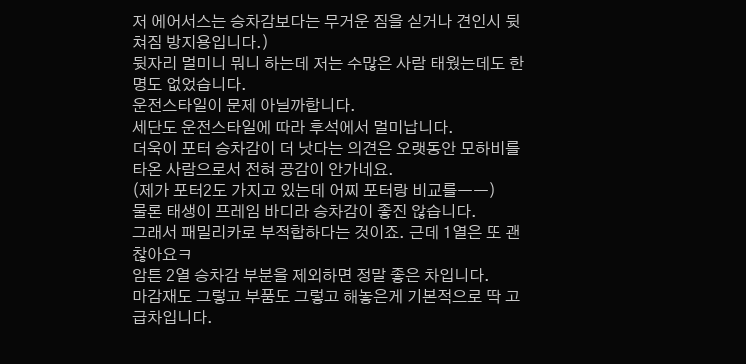저 에어서스는 승차감보다는 무거운 짐을 싣거나 견인시 뒷쳐짐 방지용입니다.)
뒷자리 멀미니 뭐니 하는데 저는 수많은 사람 태웠는데도 한명도 없었습니다.
운전스타일이 문제 아닐까합니다.
세단도 운전스타일에 따라 후석에서 멀미납니다.
더욱이 포터 승차감이 더 낫다는 의견은 오랫동안 모하비를 타온 사람으로서 전혀 공감이 안가네요.
(제가 포터2도 가지고 있는데 어찌 포터랑 비교를ㅡㅡ)
물론 태생이 프레임 바디라 승차감이 좋진 않습니다.
그래서 패밀리카로 부적합하다는 것이죠. 근데 1열은 또 괜찮아요ㅋ
암튼 2열 승차감 부분을 제외하면 정말 좋은 차입니다.
마감재도 그렇고 부품도 그렇고 해놓은게 기본적으로 딱 고급차입니다.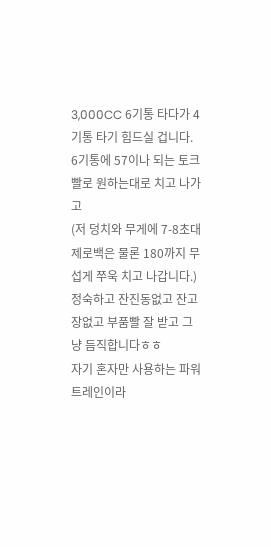3,000CC 6기통 타다가 4기통 타기 힘드실 겁니다.
6기통에 57이나 되는 토크빨로 원하는대로 치고 나가고
(저 덩치와 무게에 7-8초대 제로백은 물론 180까지 무섭게 쭈욱 치고 나갑니다.)
정숙하고 잔진동없고 잔고장없고 부품빨 잘 받고 그냥 듬직합니다ㅎㅎ
자기 혼자만 사용하는 파워트레인이라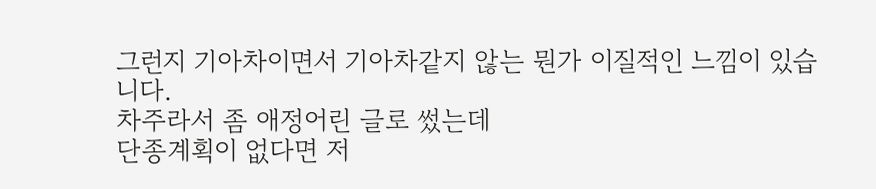그런지 기아차이면서 기아차같지 않는 뭔가 이질적인 느낌이 있습니다.
차주라서 좀 애정어린 글로 썼는데
단종계획이 없다면 저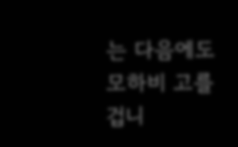는 다음에도 모하비 고를 겁니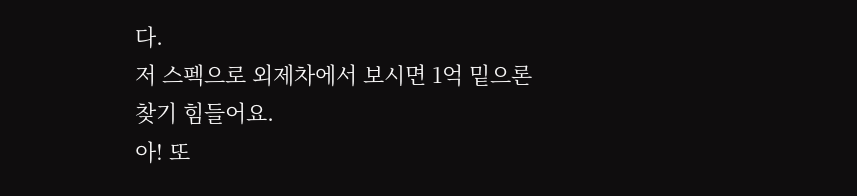다.
저 스펙으로 외제차에서 보시면 1억 밑으론 찾기 힘들어요.
아! 또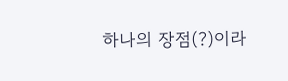하나의 장점(?)이라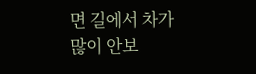면 길에서 차가 많이 안보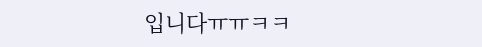입니다ㅠㅠㅋㅋ